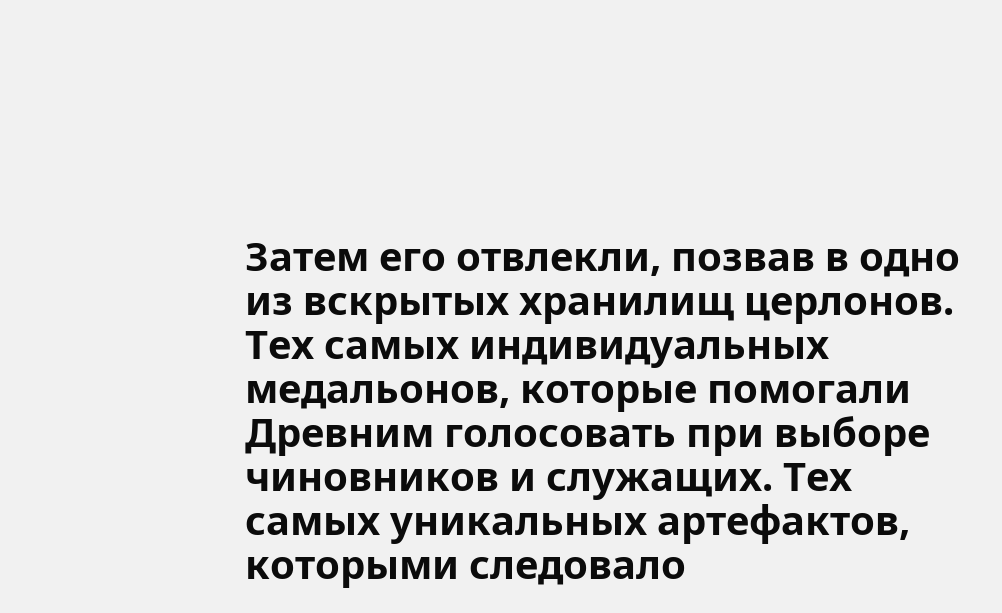Затем его отвлекли, позвав в одно из вскрытых хранилищ церлонов. Тех самых индивидуальных медальонов, которые помогали Древним голосовать при выборе чиновников и служащих. Тех самых уникальных артефактов, которыми следовало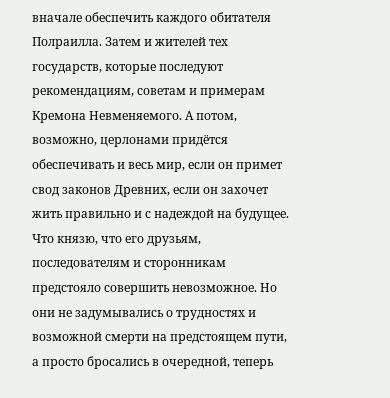вначале обеспечить каждого обитателя Полраилла. Затем и жителей тех государств, которые последуют рекомендациям, советам и примерам Кремона Невменяемого. А потом, возможно, церлонами придётся обеспечивать и весь мир, если он примет свод законов Древних, если он захочет жить правильно и с надеждой на будущее.
Что князю, что его друзьям, последователям и сторонникам предстояло совершить невозможное. Но они не задумывались о трудностях и возможной смерти на предстоящем пути, а просто бросались в очередной, теперь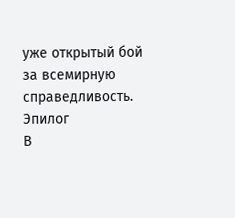уже открытый бой за всемирную справедливость.
Эпилог
В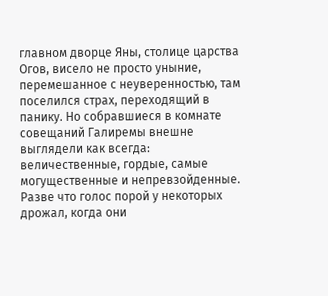главном дворце Яны, столице царства Огов, висело не просто уныние, перемешанное с неуверенностью, там поселился страх, переходящий в панику. Но собравшиеся в комнате совещаний Галиремы внешне выглядели как всегда: величественные, гордые, самые могущественные и непревзойденные. Разве что голос порой у некоторых дрожал, когда они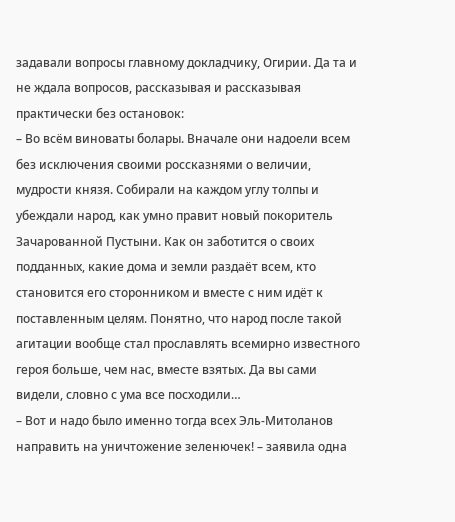задавали вопросы главному докладчику, Огирии. Да та и не ждала вопросов, рассказывая и рассказывая практически без остановок:
– Во всём виноваты болары. Вначале они надоели всем без исключения своими россказнями о величии, мудрости князя. Собирали на каждом углу толпы и убеждали народ, как умно правит новый покоритель Зачарованной Пустыни. Как он заботится о своих подданных, какие дома и земли раздаёт всем, кто становится его сторонником и вместе с ним идёт к поставленным целям. Понятно, что народ после такой агитации вообще стал прославлять всемирно известного героя больше, чем нас, вместе взятых. Да вы сами видели, словно с ума все посходили…
– Вот и надо было именно тогда всех Эль-Митоланов направить на уничтожение зеленючек! – заявила одна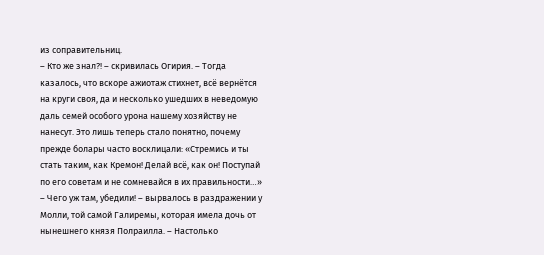из соправительниц.
– Кто же знал?! – скривилась Огирия. – Тогда казалось, что вскоре ажиотаж стихнет, всё вернётся на круги своя, да и несколько ушедших в неведомую даль семей особого урона нашему хозяйству не нанесут. Это лишь теперь стало понятно, почему прежде болары часто восклицали: «Стремись и ты стать таким, как Кремон! Делай всё, как он! Поступай по его советам и не сомневайся в их правильности…»
– Чего уж там, убедили! – вырвалось в раздражении у Молли, той самой Галиремы, которая имела дочь от нынешнего князя Полраилла. – Настолько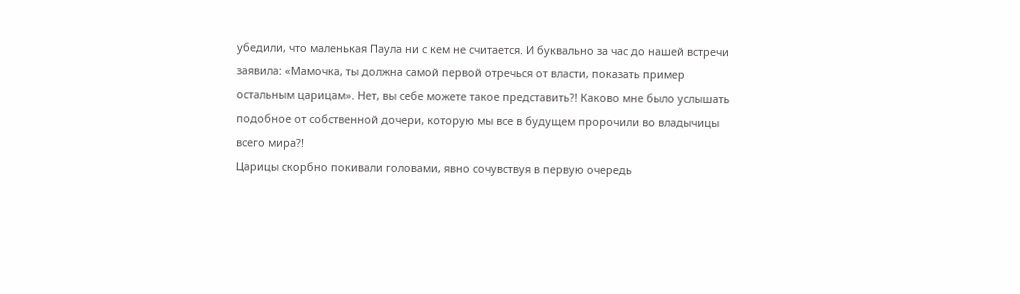убедили, что маленькая Паула ни с кем не считается. И буквально за час до нашей встречи заявила: «Мамочка, ты должна самой первой отречься от власти, показать пример остальным царицам». Нет, вы себе можете такое представить?! Каково мне было услышать подобное от собственной дочери, которую мы все в будущем пророчили во владычицы всего мира?!
Царицы скорбно покивали головами, явно сочувствуя в первую очередь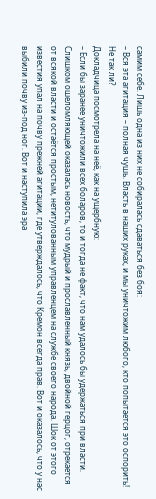самим себе. Лишь одна из них не собиралась сдаваться без боя:
– Вся эта агитация – полная чушь. Власть в наших руках, и мы уничтожим любого, кто попытается это оспорить! Не так ли?
Докладчица посмотрела на неё, как на ущербную:
– Если бы заранее уничтожили всех боларов, то и тогда не факт, что нам удалось бы удержаться при власти. Слишком ошеломляющей оказалась новость, что мудрый и прославленный князь, двойной герцог, отрекается от всякой власти и остаётся простым, нетитулованным управленцем на службе своего народа. Шок от этого известия упал на почву прежней агитации, где утверждалось, что Кремон всегда прав. Вот и оказалось, что у нас выбили почву из-под ног. Вот и наступила эра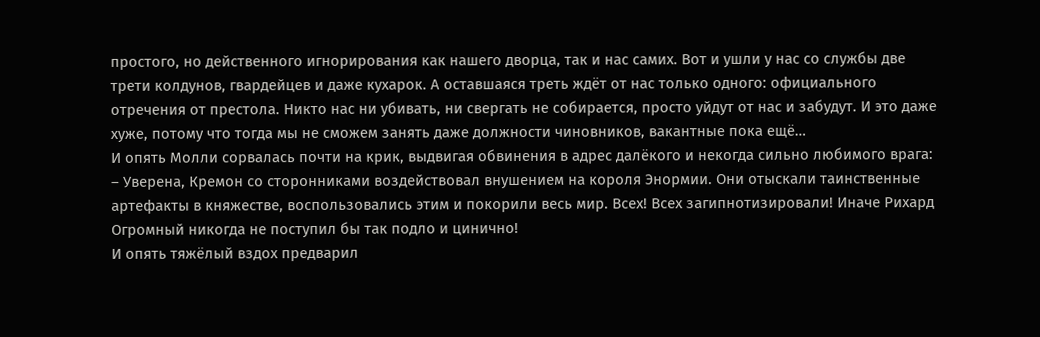простого, но действенного игнорирования как нашего дворца, так и нас самих. Вот и ушли у нас со службы две трети колдунов, гвардейцев и даже кухарок. А оставшаяся треть ждёт от нас только одного: официального отречения от престола. Никто нас ни убивать, ни свергать не собирается, просто уйдут от нас и забудут. И это даже хуже, потому что тогда мы не сможем занять даже должности чиновников, вакантные пока ещё…
И опять Молли сорвалась почти на крик, выдвигая обвинения в адрес далёкого и некогда сильно любимого врага:
– Уверена, Кремон со сторонниками воздействовал внушением на короля Энормии. Они отыскали таинственные артефакты в княжестве, воспользовались этим и покорили весь мир. Всех! Всех загипнотизировали! Иначе Рихард Огромный никогда не поступил бы так подло и цинично!
И опять тяжёлый вздох предварил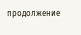продолжение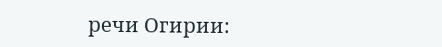речи Огирии: